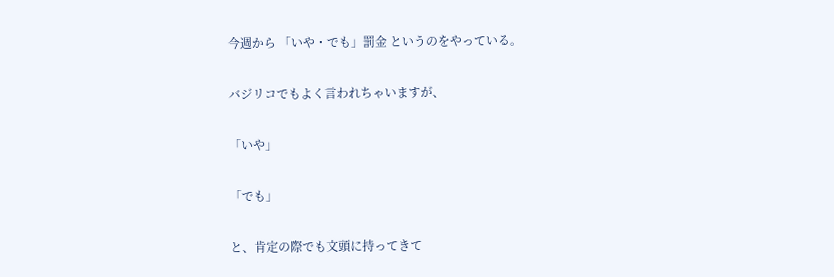今週から 「いや・でも」罰金 というのをやっている。

バジリコでもよく言われちゃいますが、

「いや」

「でも」

と、肯定の際でも文頭に持ってきて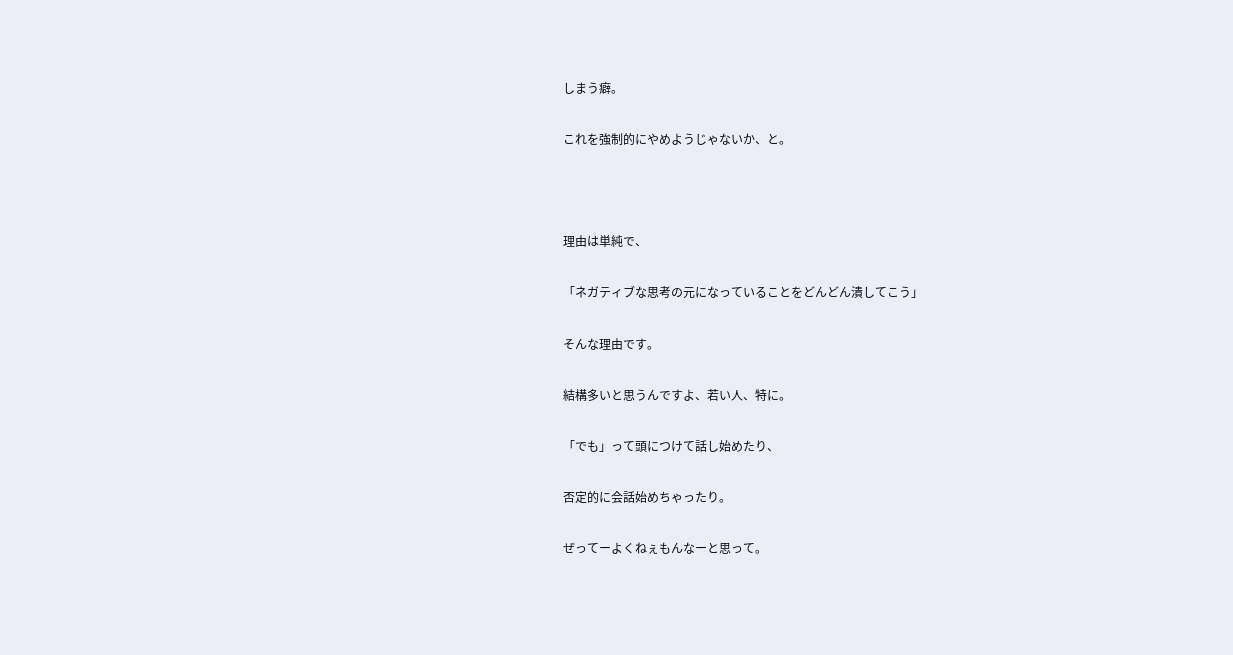しまう癖。

これを強制的にやめようじゃないか、と。



理由は単純で、

「ネガティブな思考の元になっていることをどんどん潰してこう」

そんな理由です。

結構多いと思うんですよ、若い人、特に。

「でも」って頭につけて話し始めたり、

否定的に会話始めちゃったり。

ぜってーよくねぇもんなーと思って。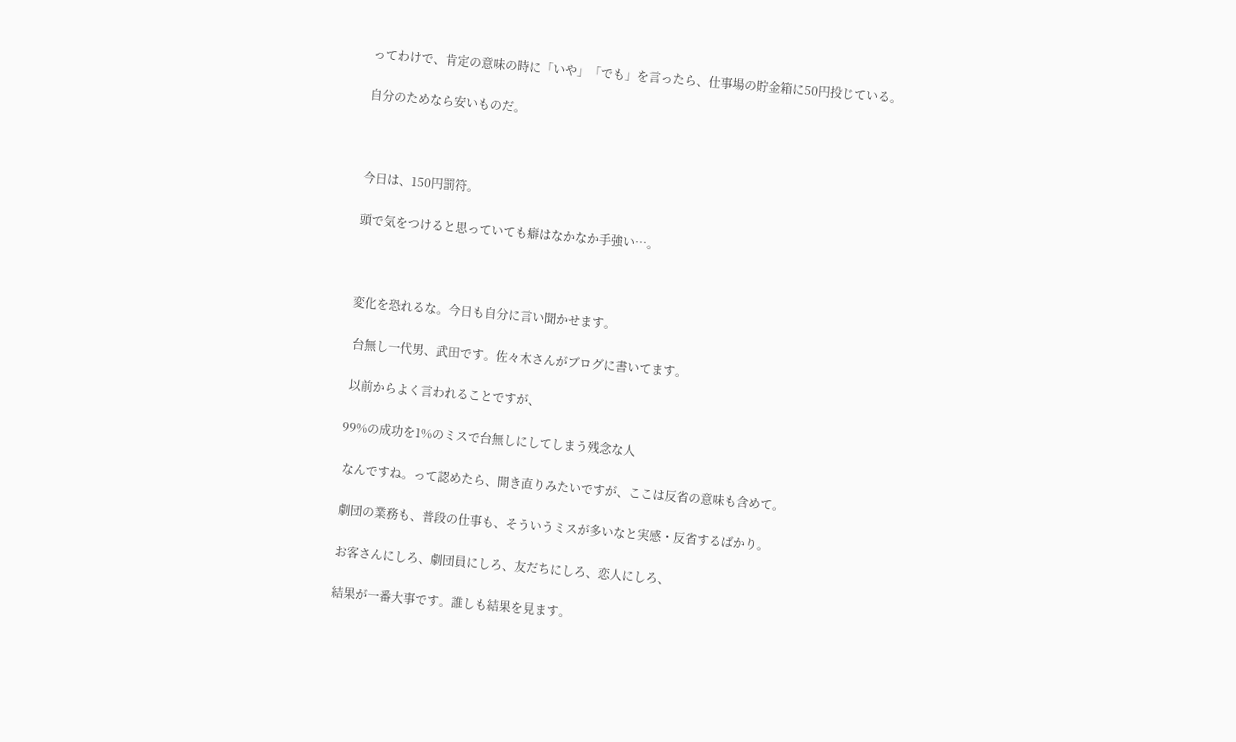ってわけで、肯定の意味の時に「いや」「でも」を言ったら、仕事場の貯金箱に50円投じている。

自分のためなら安いものだ。



今日は、150円罰符。

頭で気をつけると思っていても癖はなかなか手強い…。



変化を恐れるな。今日も自分に言い聞かせます。

 台無し一代男、武田です。佐々木さんがブログに書いてます。

 以前からよく言われることですが、

99%の成功を1%のミスで台無しにしてしまう残念な人

 なんですね。って認めたら、開き直りみたいですが、ここは反省の意味も含めて。

 劇団の業務も、普段の仕事も、そういうミスが多いなと実感・反省するばかり。

 お客さんにしろ、劇団員にしろ、友だちにしろ、恋人にしろ、

 結果が一番大事です。誰しも結果を見ます。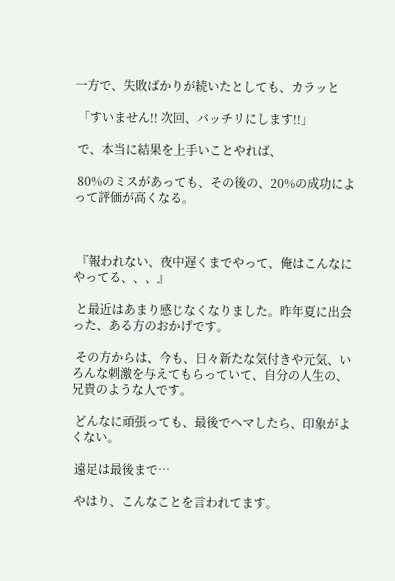一方で、失敗ばかりが続いたとしても、カラッと

 「すいません!! 次回、バッチリにします!!」

 で、本当に結果を上手いことやれば、

 80%のミスがあっても、その後の、20%の成功によって評価が高くなる。



 『報われない、夜中遅くまでやって、俺はこんなにやってる、、、』

 と最近はあまり感じなくなりました。昨年夏に出会った、ある方のおかげです。

 その方からは、今も、日々新たな気付きや元気、いろんな刺激を与えてもらっていて、自分の人生の、兄貴のような人です。

 どんなに頑張っても、最後でヘマしたら、印象がよくない。

 遠足は最後まで…

 やはり、こんなことを言われてます。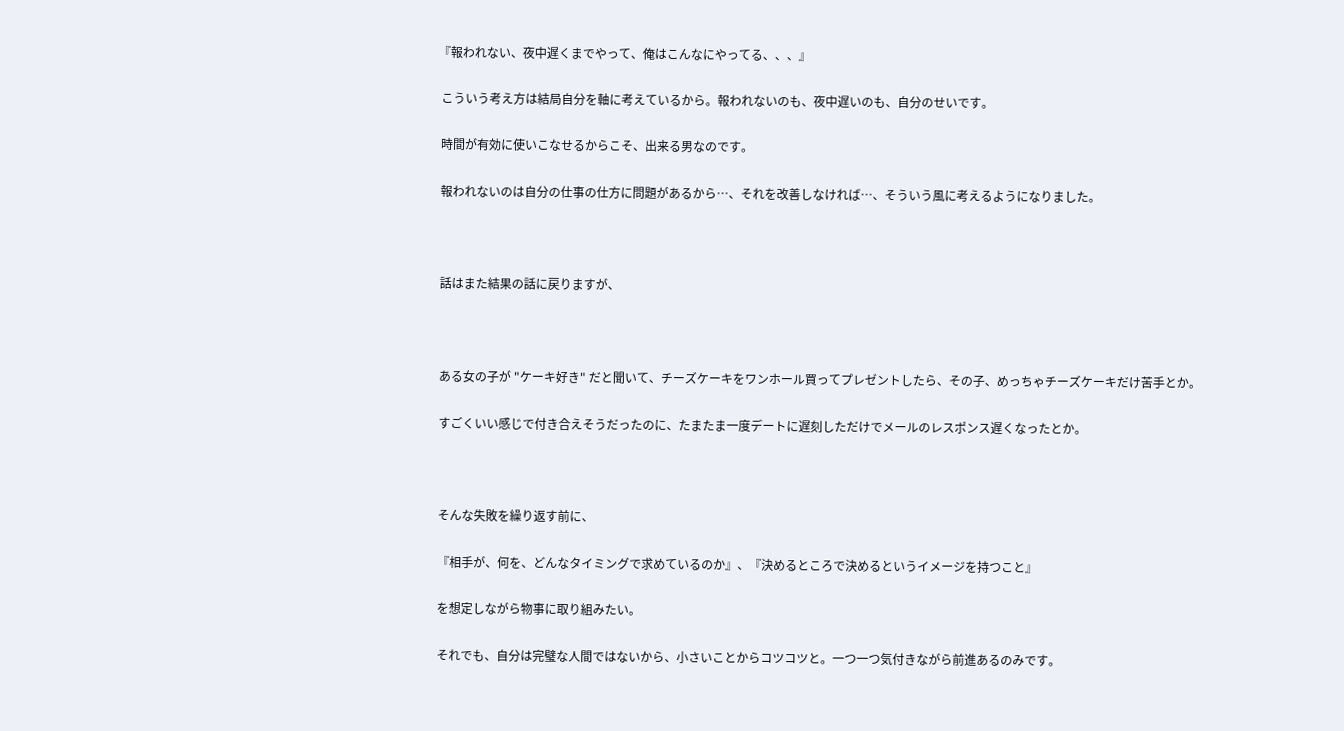『報われない、夜中遅くまでやって、俺はこんなにやってる、、、』

 こういう考え方は結局自分を軸に考えているから。報われないのも、夜中遅いのも、自分のせいです。

 時間が有効に使いこなせるからこそ、出来る男なのです。

 報われないのは自分の仕事の仕方に問題があるから…、それを改善しなければ…、そういう風に考えるようになりました。



 話はまた結果の話に戻りますが、



 ある女の子が "ケーキ好き" だと聞いて、チーズケーキをワンホール買ってプレゼントしたら、その子、めっちゃチーズケーキだけ苦手とか。

 すごくいい感じで付き合えそうだったのに、たまたま一度デートに遅刻しただけでメールのレスポンス遅くなったとか。



 そんな失敗を繰り返す前に、

 『相手が、何を、どんなタイミングで求めているのか』、『決めるところで決めるというイメージを持つこと』

 を想定しながら物事に取り組みたい。

 それでも、自分は完璧な人間ではないから、小さいことからコツコツと。一つ一つ気付きながら前進あるのみです。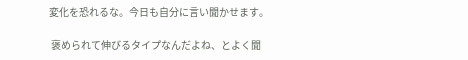変化を恐れるな。今日も自分に言い聞かせます。

 褒められて伸びるタイプなんだよね、とよく聞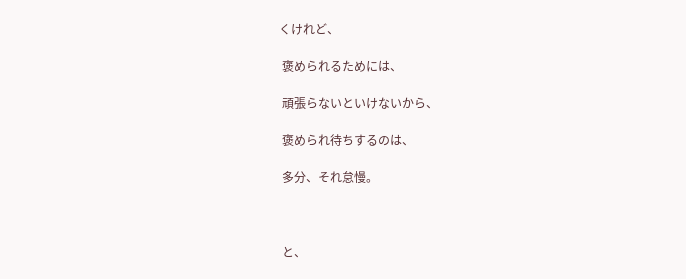くけれど、

 褒められるためには、

 頑張らないといけないから、

 褒められ待ちするのは、

 多分、それ怠慢。



 と、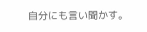自分にも言い聞かす。